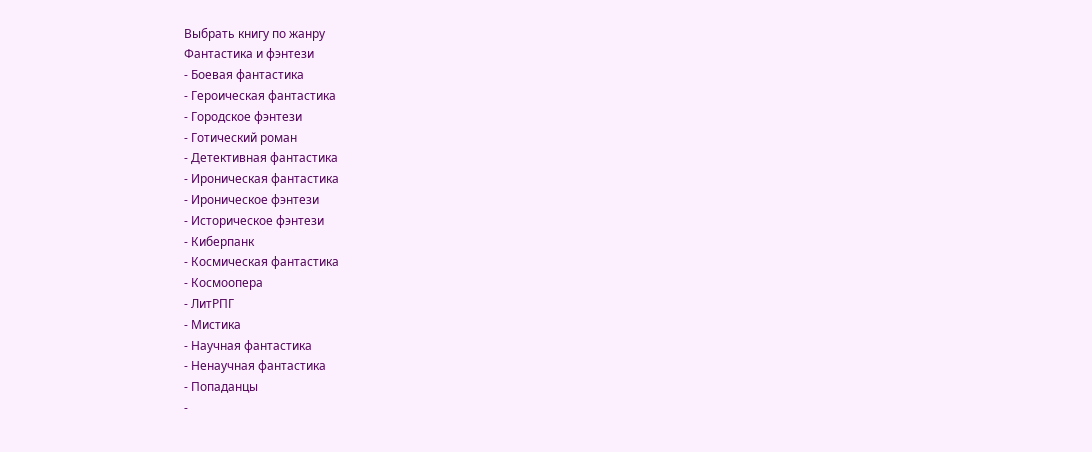Выбрать книгу по жанру
Фантастика и фэнтези
- Боевая фантастика
- Героическая фантастика
- Городское фэнтези
- Готический роман
- Детективная фантастика
- Ироническая фантастика
- Ироническое фэнтези
- Историческое фэнтези
- Киберпанк
- Космическая фантастика
- Космоопера
- ЛитРПГ
- Мистика
- Научная фантастика
- Ненаучная фантастика
- Попаданцы
-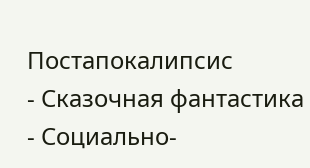Постапокалипсис
- Сказочная фантастика
- Социально-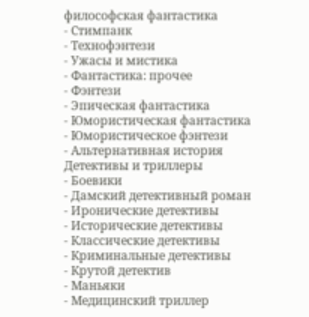философская фантастика
- Стимпанк
- Технофэнтези
- Ужасы и мистика
- Фантастика: прочее
- Фэнтези
- Эпическая фантастика
- Юмористическая фантастика
- Юмористическое фэнтези
- Альтернативная история
Детективы и триллеры
- Боевики
- Дамский детективный роман
- Иронические детективы
- Исторические детективы
- Классические детективы
- Криминальные детективы
- Крутой детектив
- Маньяки
- Медицинский триллер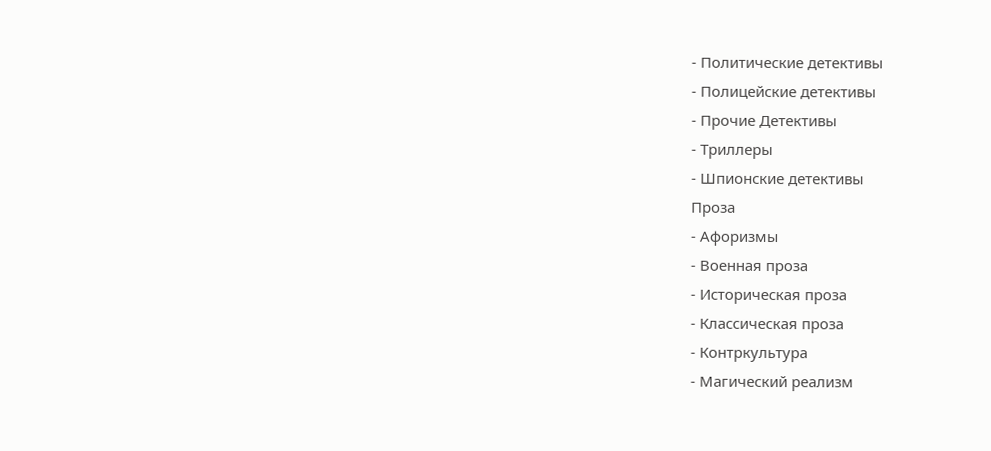- Политические детективы
- Полицейские детективы
- Прочие Детективы
- Триллеры
- Шпионские детективы
Проза
- Афоризмы
- Военная проза
- Историческая проза
- Классическая проза
- Контркультура
- Магический реализм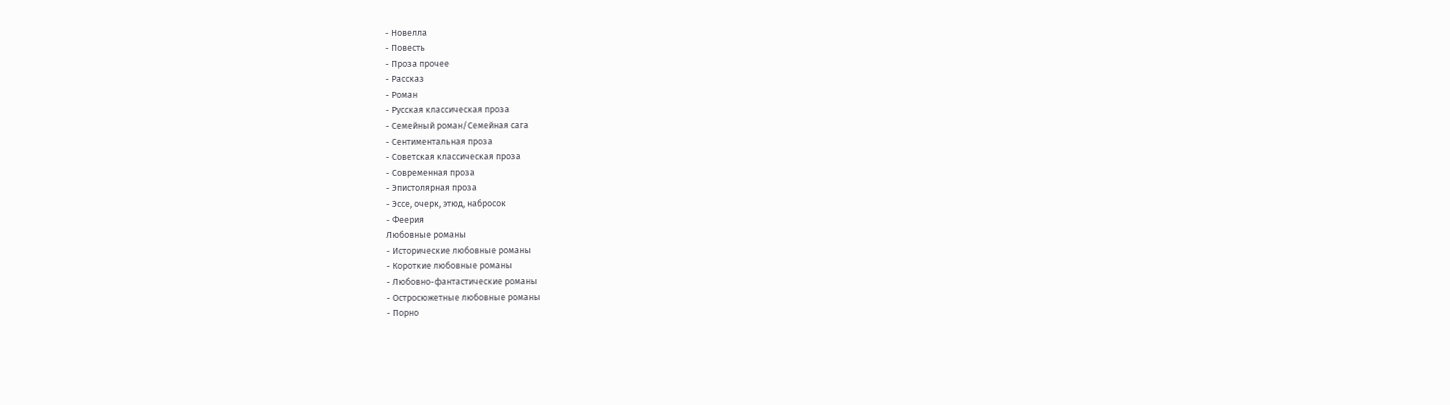- Новелла
- Повесть
- Проза прочее
- Рассказ
- Роман
- Русская классическая проза
- Семейный роман/Семейная сага
- Сентиментальная проза
- Советская классическая проза
- Современная проза
- Эпистолярная проза
- Эссе, очерк, этюд, набросок
- Феерия
Любовные романы
- Исторические любовные романы
- Короткие любовные романы
- Любовно-фантастические романы
- Остросюжетные любовные романы
- Порно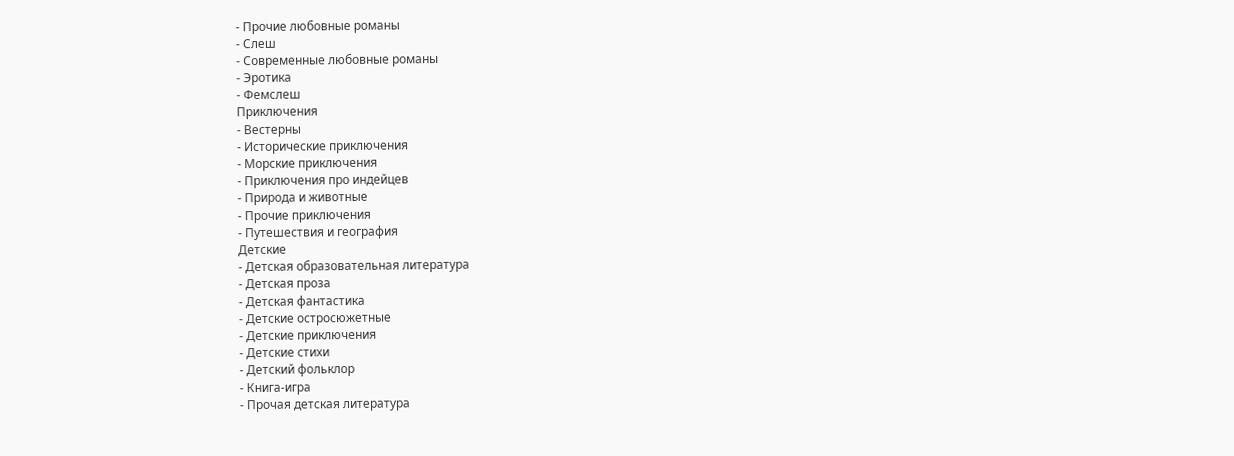- Прочие любовные романы
- Слеш
- Современные любовные романы
- Эротика
- Фемслеш
Приключения
- Вестерны
- Исторические приключения
- Морские приключения
- Приключения про индейцев
- Природа и животные
- Прочие приключения
- Путешествия и география
Детские
- Детская образовательная литература
- Детская проза
- Детская фантастика
- Детские остросюжетные
- Детские приключения
- Детские стихи
- Детский фольклор
- Книга-игра
- Прочая детская литература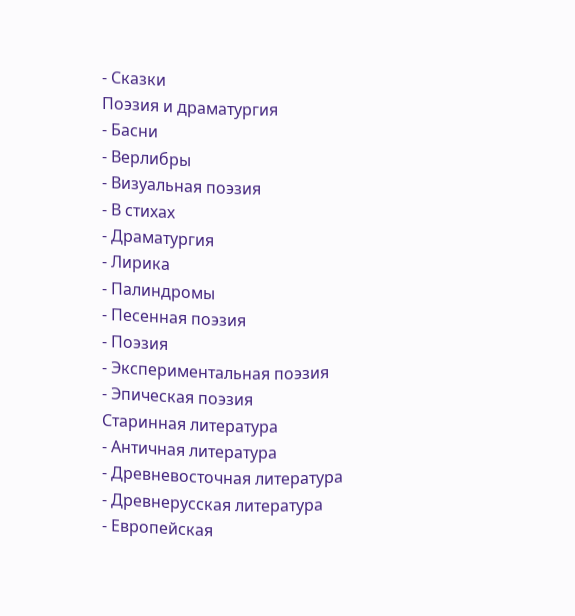- Сказки
Поэзия и драматургия
- Басни
- Верлибры
- Визуальная поэзия
- В стихах
- Драматургия
- Лирика
- Палиндромы
- Песенная поэзия
- Поэзия
- Экспериментальная поэзия
- Эпическая поэзия
Старинная литература
- Античная литература
- Древневосточная литература
- Древнерусская литература
- Европейская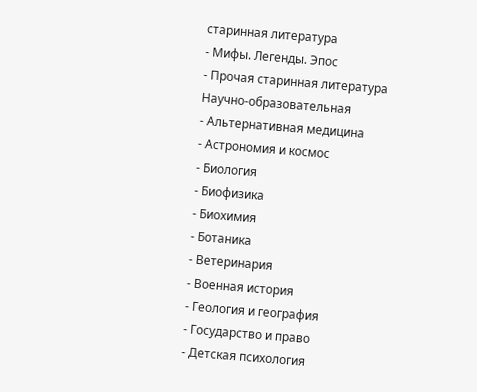старинная литература
- Мифы. Легенды. Эпос
- Прочая старинная литература
Научно-образовательная
- Альтернативная медицина
- Астрономия и космос
- Биология
- Биофизика
- Биохимия
- Ботаника
- Ветеринария
- Военная история
- Геология и география
- Государство и право
- Детская психология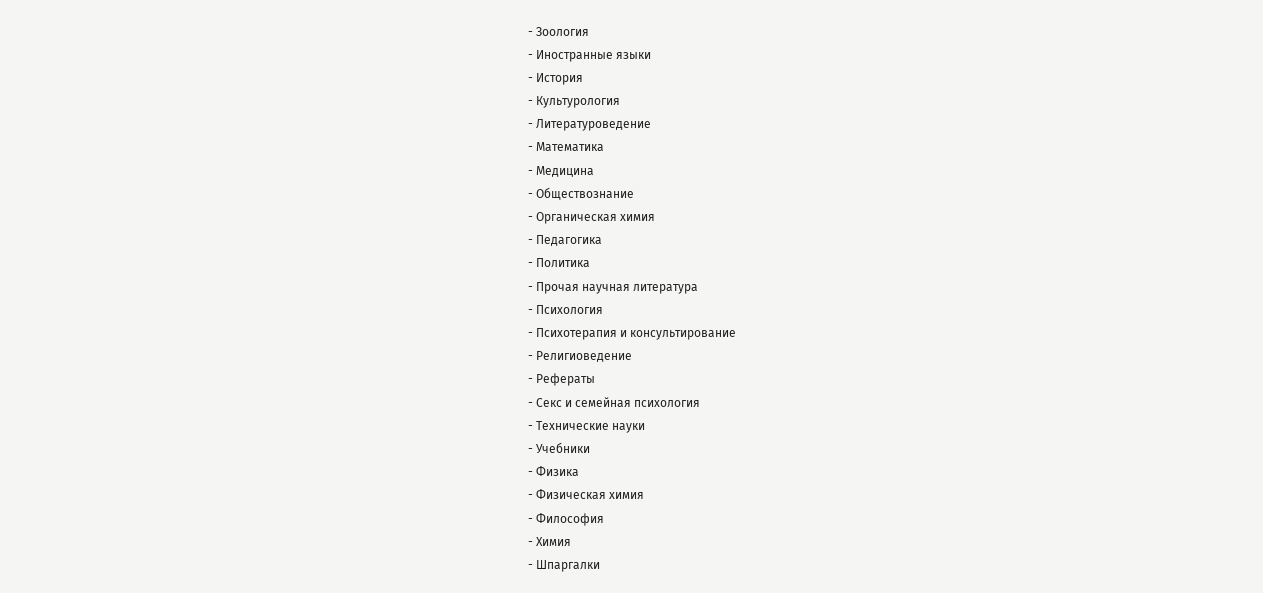- Зоология
- Иностранные языки
- История
- Культурология
- Литературоведение
- Математика
- Медицина
- Обществознание
- Органическая химия
- Педагогика
- Политика
- Прочая научная литература
- Психология
- Психотерапия и консультирование
- Религиоведение
- Рефераты
- Секс и семейная психология
- Технические науки
- Учебники
- Физика
- Физическая химия
- Философия
- Химия
- Шпаргалки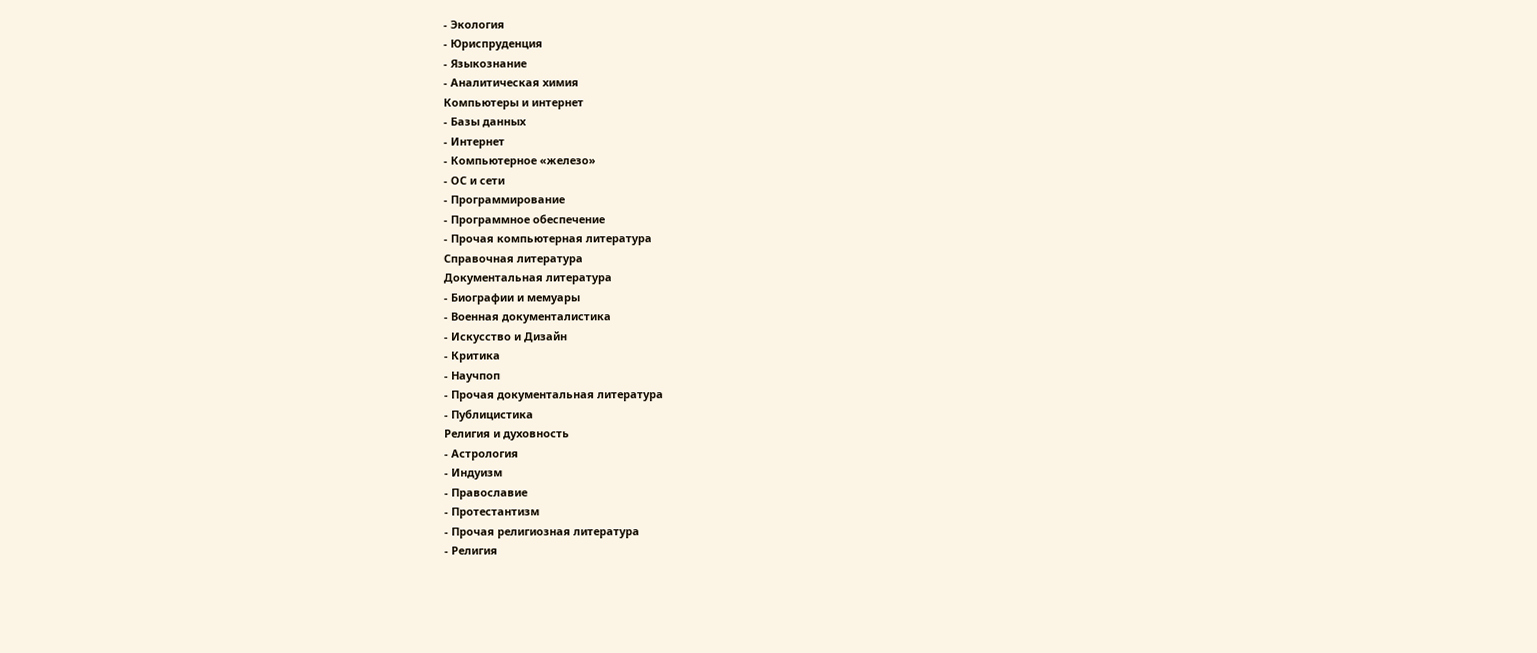- Экология
- Юриспруденция
- Языкознание
- Аналитическая химия
Компьютеры и интернет
- Базы данных
- Интернет
- Компьютерное «железо»
- ОС и сети
- Программирование
- Программное обеспечение
- Прочая компьютерная литература
Справочная литература
Документальная литература
- Биографии и мемуары
- Военная документалистика
- Искусство и Дизайн
- Критика
- Научпоп
- Прочая документальная литература
- Публицистика
Религия и духовность
- Астрология
- Индуизм
- Православие
- Протестантизм
- Прочая религиозная литература
- Религия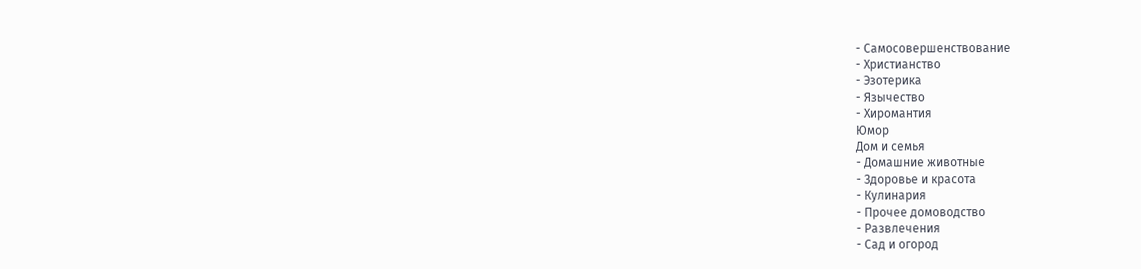- Самосовершенствование
- Христианство
- Эзотерика
- Язычество
- Хиромантия
Юмор
Дом и семья
- Домашние животные
- Здоровье и красота
- Кулинария
- Прочее домоводство
- Развлечения
- Сад и огород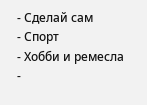- Сделай сам
- Спорт
- Хобби и ремесла
-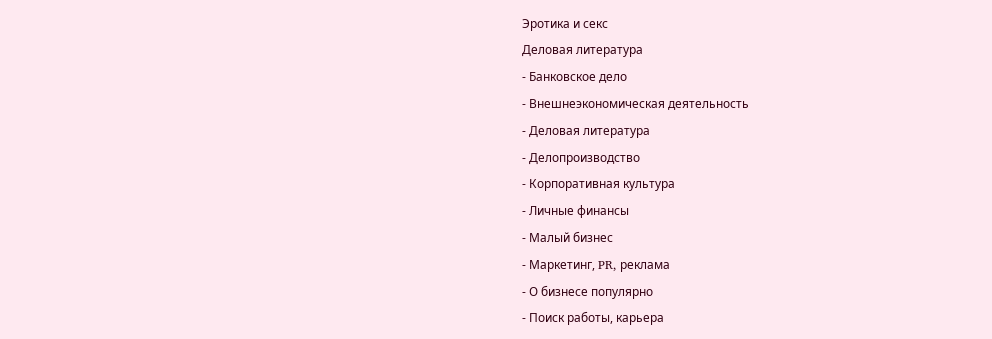Эротика и секс
Деловая литература
- Банковское дело
- Внешнеэкономическая деятельность
- Деловая литература
- Делопроизводство
- Корпоративная культура
- Личные финансы
- Малый бизнес
- Маркетинг, PR, реклама
- О бизнесе популярно
- Поиск работы, карьера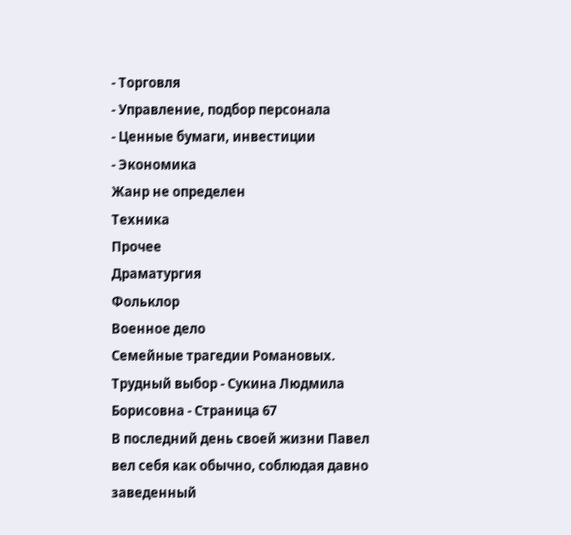- Торговля
- Управление, подбор персонала
- Ценные бумаги, инвестиции
- Экономика
Жанр не определен
Техника
Прочее
Драматургия
Фольклор
Военное дело
Семейные трагедии Романовых. Трудный выбор - Сукина Людмила Борисовна - Страница 67
В последний день своей жизни Павел вел себя как обычно, соблюдая давно заведенный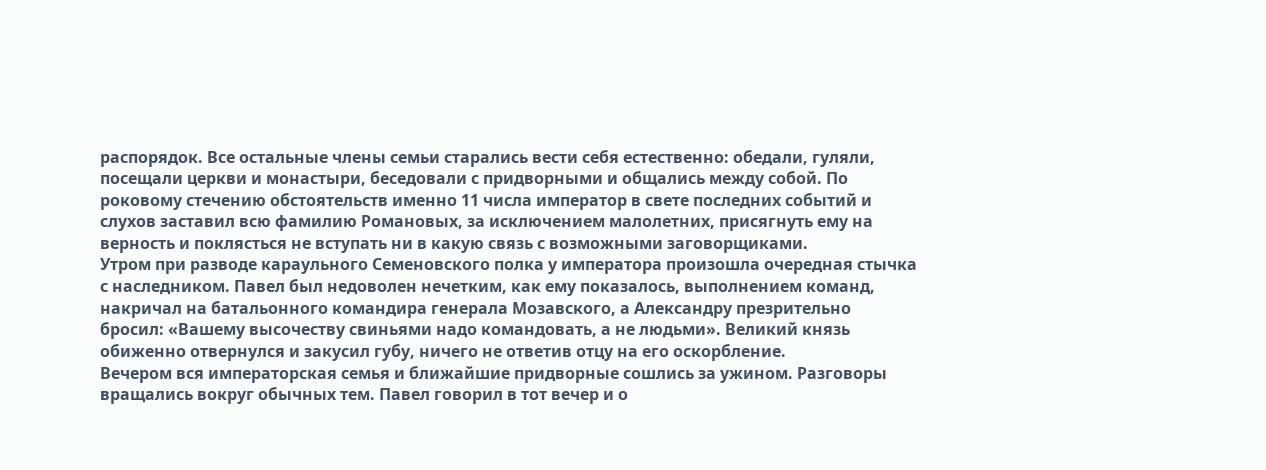распорядок. Все остальные члены семьи старались вести себя естественно: обедали, гуляли, посещали церкви и монастыри, беседовали с придворными и общались между собой. По роковому стечению обстоятельств именно 11 числа император в свете последних событий и слухов заставил всю фамилию Романовых, за исключением малолетних, присягнуть ему на верность и поклясться не вступать ни в какую связь с возможными заговорщиками.
Утром при разводе караульного Семеновского полка у императора произошла очередная стычка с наследником. Павел был недоволен нечетким, как ему показалось, выполнением команд, накричал на батальонного командира генерала Мозавского, а Александру презрительно бросил: «Вашему высочеству свиньями надо командовать, а не людьми». Великий князь обиженно отвернулся и закусил губу, ничего не ответив отцу на его оскорбление.
Вечером вся императорская семья и ближайшие придворные сошлись за ужином. Разговоры вращались вокруг обычных тем. Павел говорил в тот вечер и о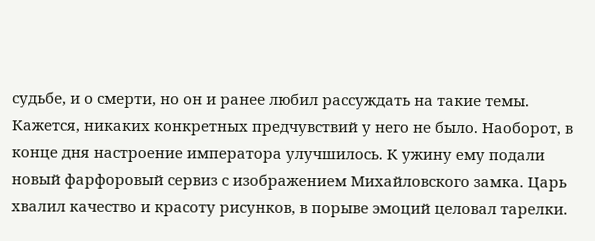судьбе, и о смерти, но он и ранее любил рассуждать на такие темы. Кажется, никаких конкретных предчувствий у него не было. Наоборот, в конце дня настроение императора улучшилось. К ужину ему подали новый фарфоровый сервиз с изображением Михайловского замка. Царь хвалил качество и красоту рисунков, в порыве эмоций целовал тарелки.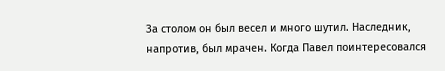За столом он был весел и много шутил. Наследник, напротив, был мрачен. Когда Павел поинтересовался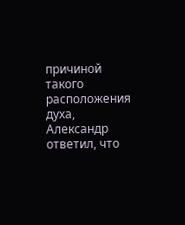причиной такого расположения духа, Александр ответил, что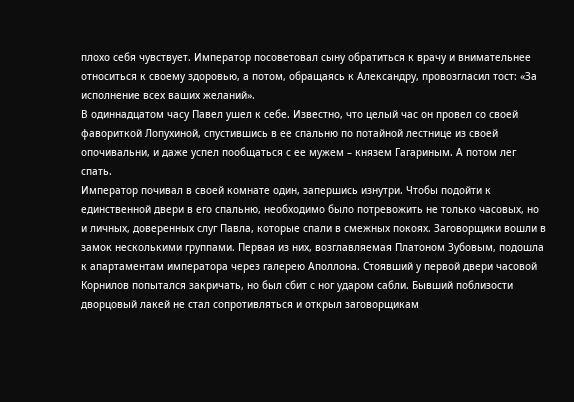плохо себя чувствует. Император посоветовал сыну обратиться к врачу и внимательнее относиться к своему здоровью, а потом, обращаясь к Александру, провозгласил тост: «За исполнение всех ваших желаний».
В одиннадцатом часу Павел ушел к себе. Известно, что целый час он провел со своей фавориткой Лопухиной, спустившись в ее спальню по потайной лестнице из своей опочивальни, и даже успел пообщаться с ее мужем – князем Гагариным. А потом лег спать.
Император почивал в своей комнате один, запершись изнутри. Чтобы подойти к единственной двери в его спальню, необходимо было потревожить не только часовых, но и личных, доверенных слуг Павла, которые спали в смежных покоях. Заговорщики вошли в замок несколькими группами. Первая из них, возглавляемая Платоном Зубовым, подошла к апартаментам императора через галерею Аполлона. Стоявший у первой двери часовой Корнилов попытался закричать, но был сбит с ног ударом сабли. Бывший поблизости дворцовый лакей не стал сопротивляться и открыл заговорщикам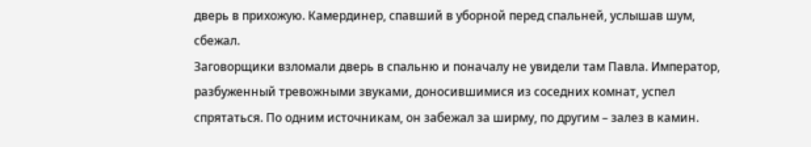дверь в прихожую. Камердинер, спавший в уборной перед спальней, услышав шум, сбежал.
Заговорщики взломали дверь в спальню и поначалу не увидели там Павла. Император, разбуженный тревожными звуками, доносившимися из соседних комнат, успел спрятаться. По одним источникам, он забежал за ширму, по другим – залез в камин.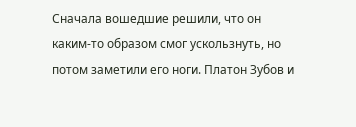Сначала вошедшие решили, что он каким-то образом смог ускользнуть, но потом заметили его ноги. Платон Зубов и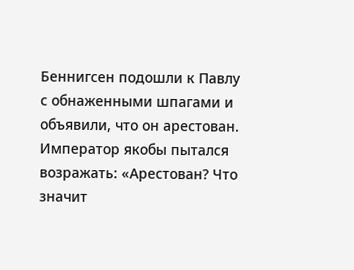Беннигсен подошли к Павлу с обнаженными шпагами и объявили, что он арестован. Император якобы пытался возражать: «Арестован? Что значит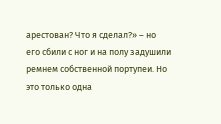арестован? Что я сделал?» – но его сбили с ног и на полу задушили ремнем собственной портупеи. Но это только одна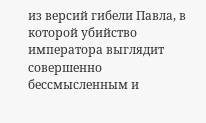из версий гибели Павла, в которой убийство императора выглядит совершенно бессмысленным и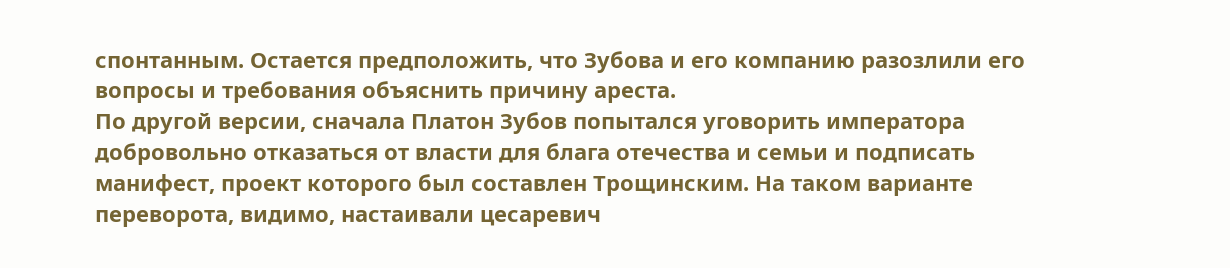спонтанным. Остается предположить, что Зубова и его компанию разозлили его вопросы и требования объяснить причину ареста.
По другой версии, сначала Платон Зубов попытался уговорить императора добровольно отказаться от власти для блага отечества и семьи и подписать манифест, проект которого был составлен Трощинским. На таком варианте переворота, видимо, настаивали цесаревич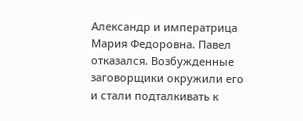Александр и императрица Мария Федоровна. Павел отказался. Возбужденные заговорщики окружили его и стали подталкивать к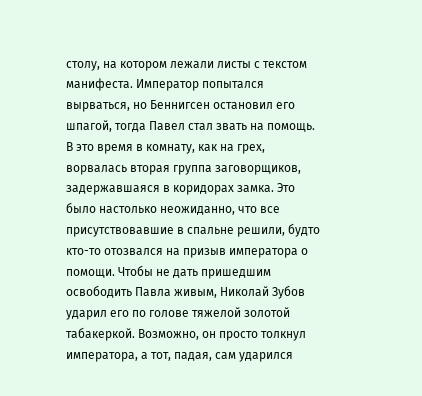столу, на котором лежали листы с текстом манифеста. Император попытался вырваться, но Беннигсен остановил его шпагой, тогда Павел стал звать на помощь. В это время в комнату, как на грех, ворвалась вторая группа заговорщиков, задержавшаяся в коридорах замка. Это было настолько неожиданно, что все присутствовавшие в спальне решили, будто кто-то отозвался на призыв императора о помощи. Чтобы не дать пришедшим освободить Павла живым, Николай Зубов ударил его по голове тяжелой золотой табакеркой. Возможно, он просто толкнул императора, а тот, падая, сам ударился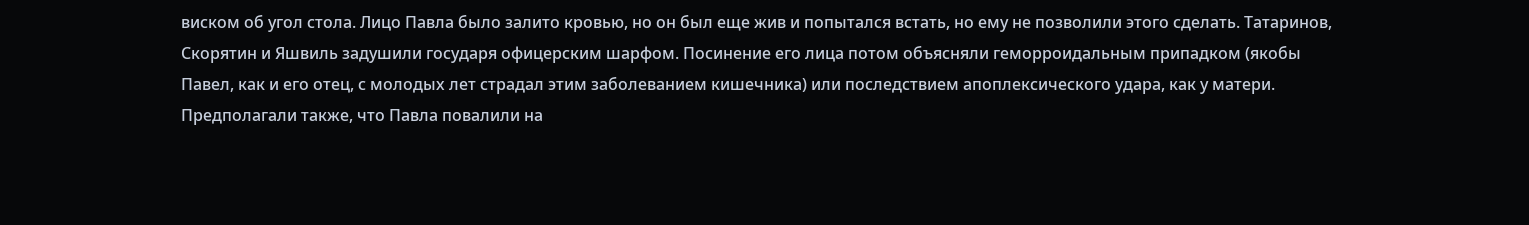виском об угол стола. Лицо Павла было залито кровью, но он был еще жив и попытался встать, но ему не позволили этого сделать. Татаринов, Скорятин и Яшвиль задушили государя офицерским шарфом. Посинение его лица потом объясняли геморроидальным припадком (якобы Павел, как и его отец, с молодых лет страдал этим заболеванием кишечника) или последствием апоплексического удара, как у матери.
Предполагали также, что Павла повалили на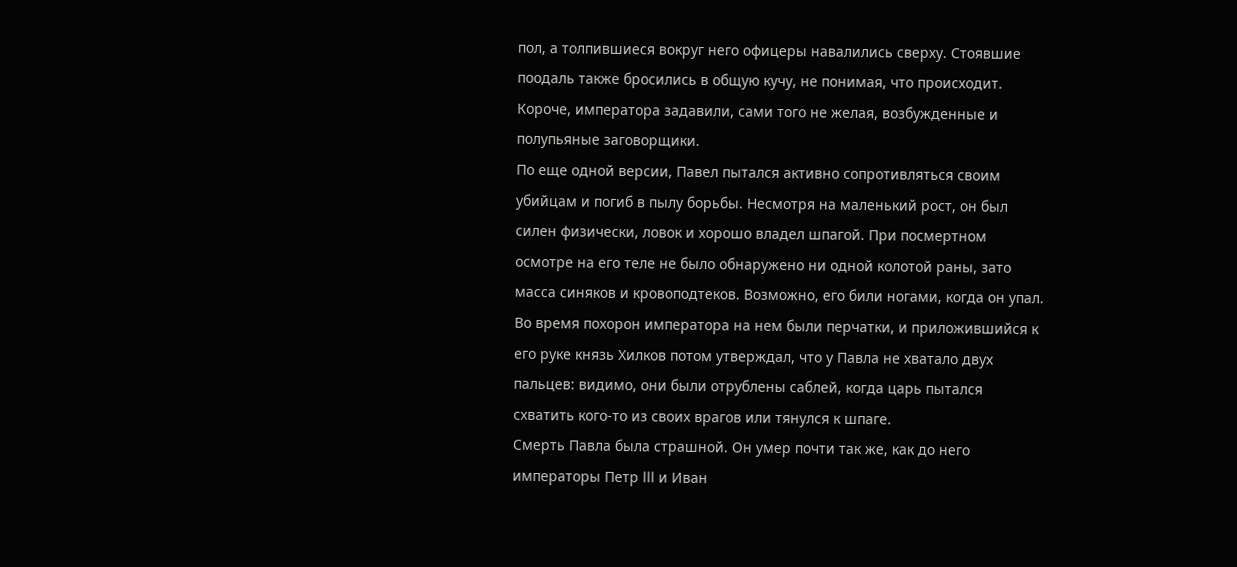пол, а толпившиеся вокруг него офицеры навалились сверху. Стоявшие поодаль также бросились в общую кучу, не понимая, что происходит. Короче, императора задавили, сами того не желая, возбужденные и полупьяные заговорщики.
По еще одной версии, Павел пытался активно сопротивляться своим убийцам и погиб в пылу борьбы. Несмотря на маленький рост, он был силен физически, ловок и хорошо владел шпагой. При посмертном осмотре на его теле не было обнаружено ни одной колотой раны, зато масса синяков и кровоподтеков. Возможно, его били ногами, когда он упал. Во время похорон императора на нем были перчатки, и приложившийся к его руке князь Хилков потом утверждал, что у Павла не хватало двух пальцев: видимо, они были отрублены саблей, когда царь пытался схватить кого-то из своих врагов или тянулся к шпаге.
Смерть Павла была страшной. Он умер почти так же, как до него императоры Петр III и Иван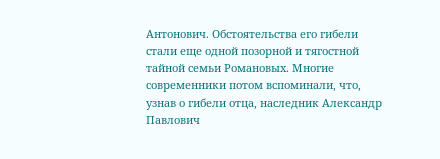Антонович. Обстоятельства его гибели стали еще одной позорной и тягостной тайной семьи Романовых. Многие современники потом вспоминали, что, узнав о гибели отца, наследник Александр Павлович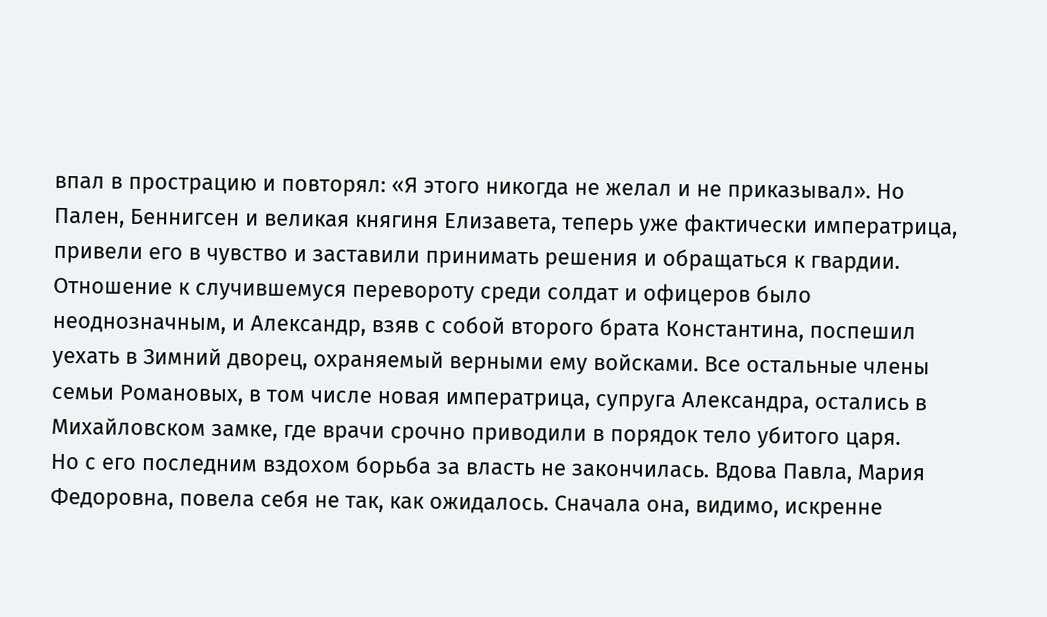впал в прострацию и повторял: «Я этого никогда не желал и не приказывал». Но Пален, Беннигсен и великая княгиня Елизавета, теперь уже фактически императрица, привели его в чувство и заставили принимать решения и обращаться к гвардии.
Отношение к случившемуся перевороту среди солдат и офицеров было неоднозначным, и Александр, взяв с собой второго брата Константина, поспешил уехать в Зимний дворец, охраняемый верными ему войсками. Все остальные члены семьи Романовых, в том числе новая императрица, супруга Александра, остались в Михайловском замке, где врачи срочно приводили в порядок тело убитого царя.
Но с его последним вздохом борьба за власть не закончилась. Вдова Павла, Мария Федоровна, повела себя не так, как ожидалось. Сначала она, видимо, искренне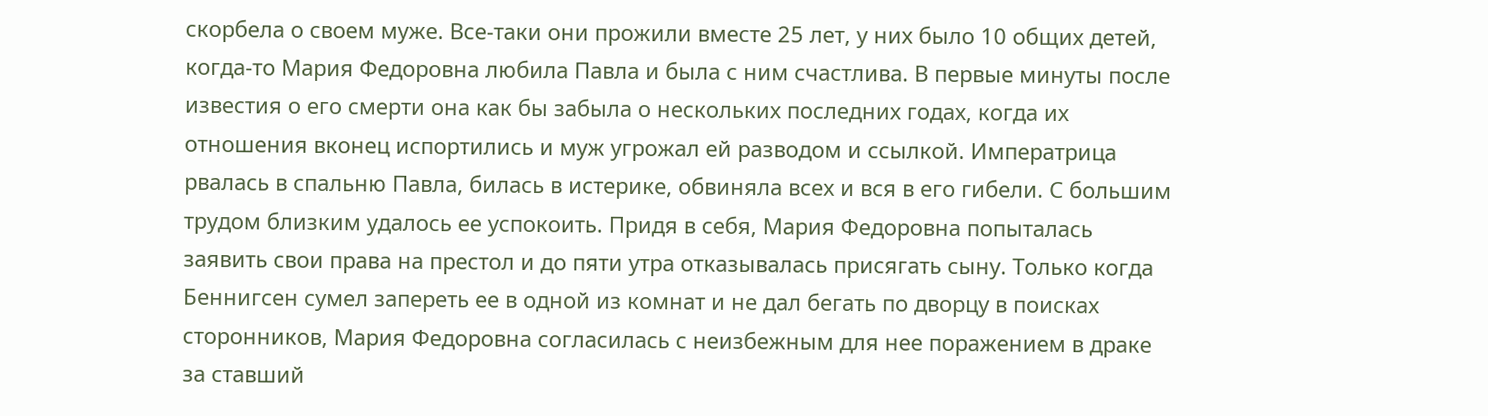скорбела о своем муже. Все-таки они прожили вместе 25 лет, у них было 10 общих детей, когда-то Мария Федоровна любила Павла и была с ним счастлива. В первые минуты после известия о его смерти она как бы забыла о нескольких последних годах, когда их отношения вконец испортились и муж угрожал ей разводом и ссылкой. Императрица рвалась в спальню Павла, билась в истерике, обвиняла всех и вся в его гибели. С большим трудом близким удалось ее успокоить. Придя в себя, Мария Федоровна попыталась заявить свои права на престол и до пяти утра отказывалась присягать сыну. Только когда Беннигсен сумел запереть ее в одной из комнат и не дал бегать по дворцу в поисках сторонников, Мария Федоровна согласилась с неизбежным для нее поражением в драке за ставший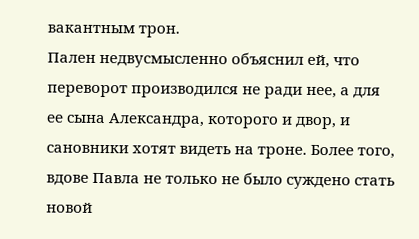вакантным трон.
Пален недвусмысленно объяснил ей, что переворот производился не ради нее, а для ее сына Александра, которого и двор, и сановники хотят видеть на троне. Более того, вдове Павла не только не было суждено стать новой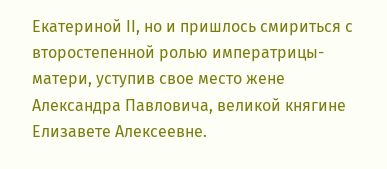Екатериной II, но и пришлось смириться с второстепенной ролью императрицы-матери, уступив свое место жене Александра Павловича, великой княгине Елизавете Алексеевне.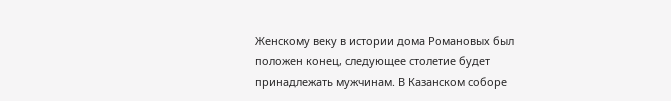Женскому веку в истории дома Романовых был положен конец, следующее столетие будет принадлежать мужчинам. В Казанском соборе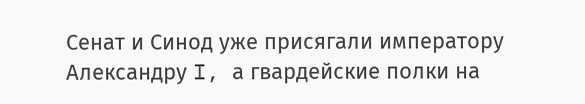Сенат и Синод уже присягали императору Александру I, а гвардейские полки на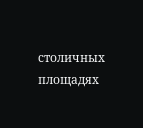столичных площадях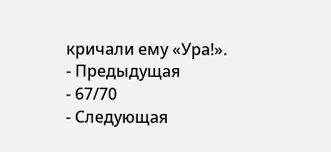кричали ему «Ура!».
- Предыдущая
- 67/70
- Следующая